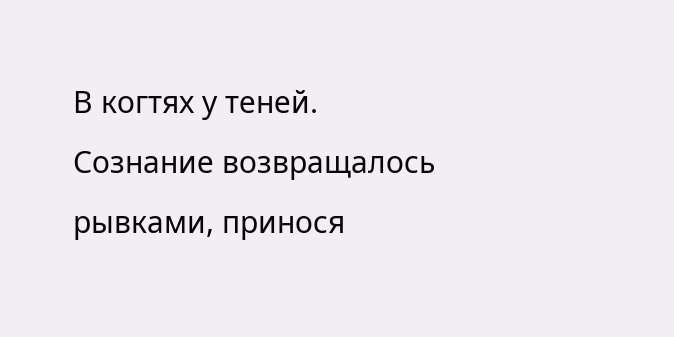В когтях у теней.
Сознание возвращалось рывками, принося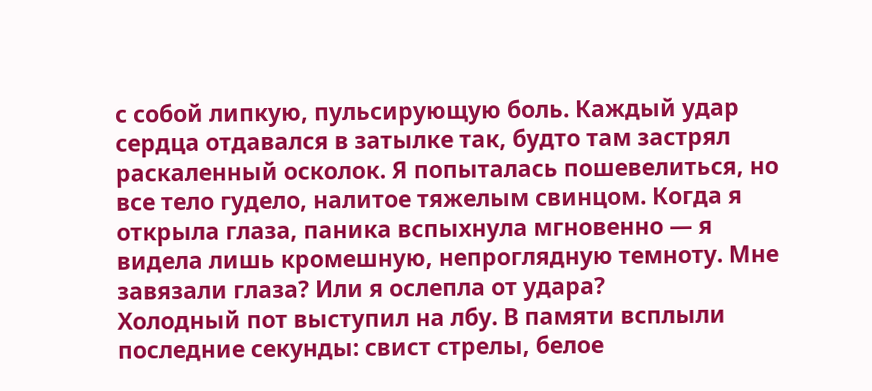с собой липкую, пульсирующую боль. Каждый удар сердца отдавался в затылке так, будто там застрял раскаленный осколок. Я попыталась пошевелиться, но все тело гудело, налитое тяжелым свинцом. Когда я открыла глаза, паника вспыхнула мгновенно — я видела лишь кромешную, непроглядную темноту. Мне завязали глаза? Или я ослепла от удара?
Холодный пот выступил на лбу. В памяти всплыли последние секунды: свист стрелы, белое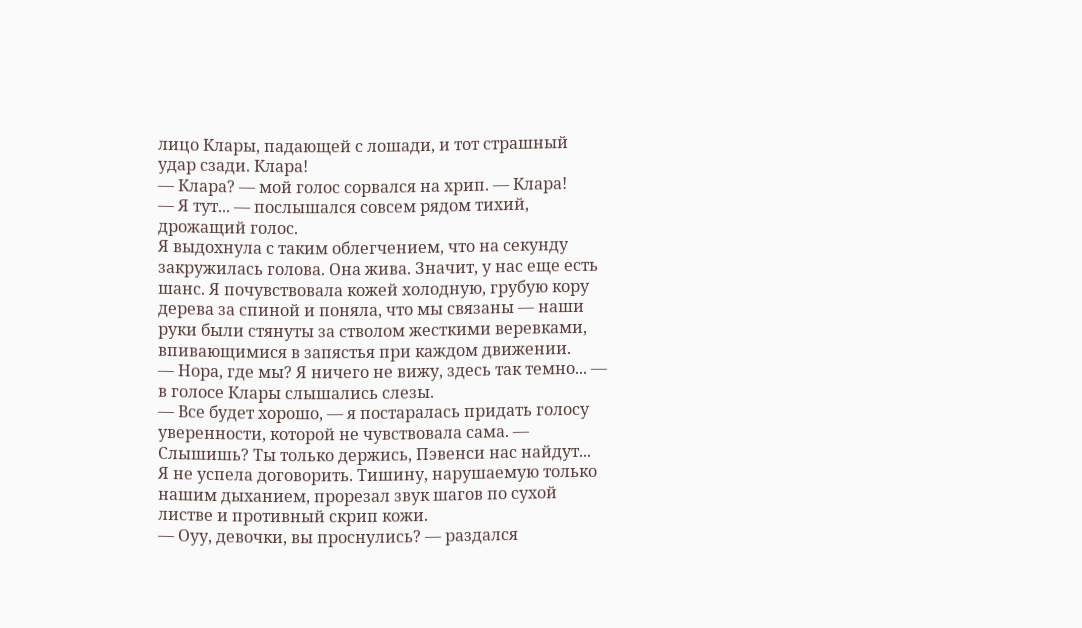лицо Клары, падающей с лошади, и тот страшный удар сзади. Клара!
— Клара? — мой голос сорвался на хрип. — Клара!
— Я тут... — послышался совсем рядом тихий, дрожащий голос.
Я выдохнула с таким облегчением, что на секунду закружилась голова. Она жива. Значит, у нас еще есть шанс. Я почувствовала кожей холодную, грубую кору дерева за спиной и поняла, что мы связаны — наши руки были стянуты за стволом жесткими веревками, впивающимися в запястья при каждом движении.
— Нора, где мы? Я ничего не вижу, здесь так темно... — в голосе Клары слышались слезы.
— Все будет хорошо, — я постаралась придать голосу уверенности, которой не чувствовала сама. — Слышишь? Ты только держись, Пэвенси нас найдут...
Я не успела договорить. Тишину, нарушаемую только нашим дыханием, прорезал звук шагов по сухой листве и противный скрип кожи.
— Оуу, девочки, вы проснулись? — раздался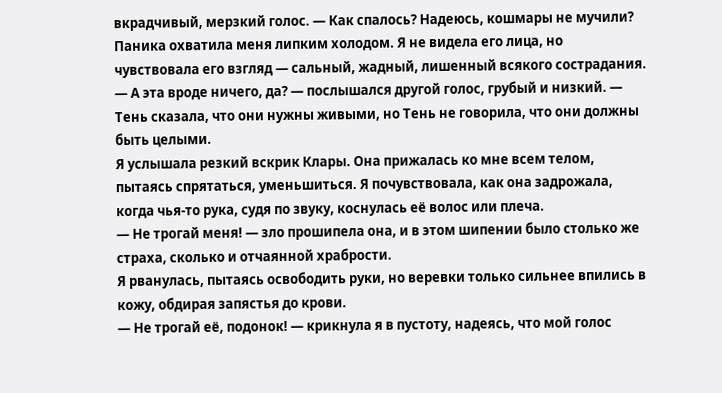вкрадчивый, мерзкий голос. — Как спалось? Надеюсь, кошмары не мучили?
Паника охватила меня липким холодом. Я не видела его лица, но чувствовала его взгляд — сальный, жадный, лишенный всякого сострадания.
— А эта вроде ничего, да? — послышался другой голос, грубый и низкий. — Тень сказала, что они нужны живыми, но Тень не говорила, что они должны быть целыми.
Я услышала резкий вскрик Клары. Она прижалась ко мне всем телом, пытаясь спрятаться, уменьшиться. Я почувствовала, как она задрожала, когда чья-то рука, судя по звуку, коснулась её волос или плеча.
— Не трогай меня! — зло прошипела она, и в этом шипении было столько же страха, сколько и отчаянной храбрости.
Я рванулась, пытаясь освободить руки, но веревки только сильнее впились в кожу, обдирая запястья до крови.
— Не трогай её, подонок! — крикнула я в пустоту, надеясь, что мой голос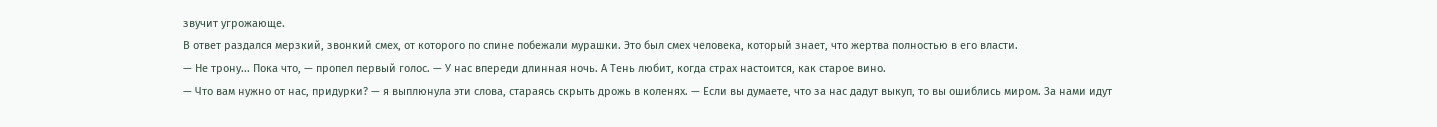звучит угрожающе.
В ответ раздался мерзкий, звонкий смех, от которого по спине побежали мурашки. Это был смех человека, который знает, что жертва полностью в его власти.
— Не трону... Пока что, — пропел первый голос. — У нас впереди длинная ночь. А Тень любит, когда страх настоится, как старое вино.
— Что вам нужно от нас, придурки? — я выплюнула эти слова, стараясь скрыть дрожь в коленях. — Если вы думаете, что за нас дадут выкуп, то вы ошиблись миром. За нами идут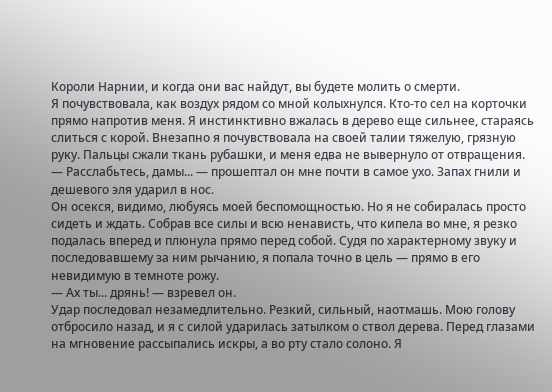Короли Нарнии, и когда они вас найдут, вы будете молить о смерти.
Я почувствовала, как воздух рядом со мной колыхнулся. Кто-то сел на корточки прямо напротив меня. Я инстинктивно вжалась в дерево еще сильнее, стараясь слиться с корой. Внезапно я почувствовала на своей талии тяжелую, грязную руку. Пальцы сжали ткань рубашки, и меня едва не вывернуло от отвращения.
— Расслабьтесь, дамы... — прошептал он мне почти в самое ухо. Запах гнили и дешевого эля ударил в нос.
Он осекся, видимо, любуясь моей беспомощностью. Но я не собиралась просто сидеть и ждать. Собрав все силы и всю ненависть, что кипела во мне, я резко подалась вперед и плюнула прямо перед собой. Судя по характерному звуку и последовавшему за ним рычанию, я попала точно в цель — прямо в его невидимую в темноте рожу.
— Ах ты... дрянь! — взревел он.
Удар последовал незамедлительно. Резкий, сильный, наотмашь. Мою голову отбросило назад, и я с силой ударилась затылком о ствол дерева. Перед глазами на мгновение рассыпались искры, а во рту стало солоно. Я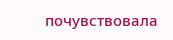почувствовала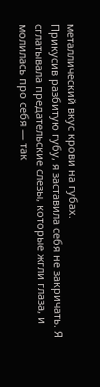металлический вкус крови на губах.
Прикусив разбитую губу, я заставила себя не закричать. Я сглатывала предательские слезы, которые жгли глаза, и молилась про себя — так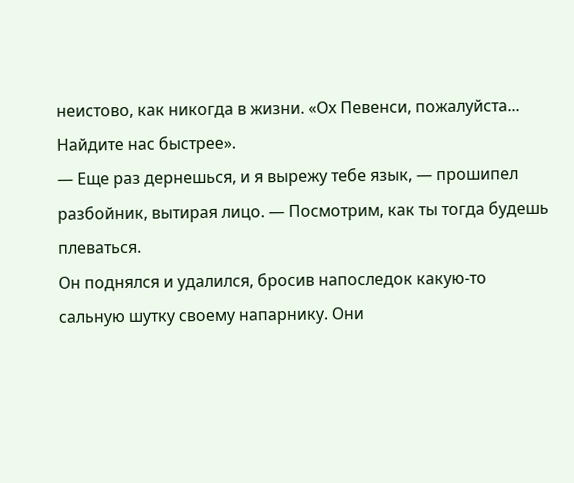неистово, как никогда в жизни. «Ох Певенси, пожалуйста... Найдите нас быстрее».
— Еще раз дернешься, и я вырежу тебе язык, — прошипел разбойник, вытирая лицо. — Посмотрим, как ты тогда будешь плеваться.
Он поднялся и удалился, бросив напоследок какую-то сальную шутку своему напарнику. Они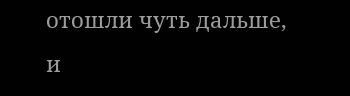отошли чуть дальше, и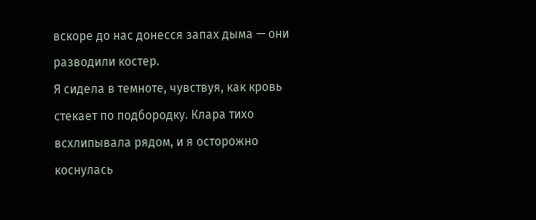вскоре до нас донесся запах дыма — они разводили костер.
Я сидела в темноте, чувствуя, как кровь стекает по подбородку. Клара тихо всхлипывала рядом, и я осторожно коснулась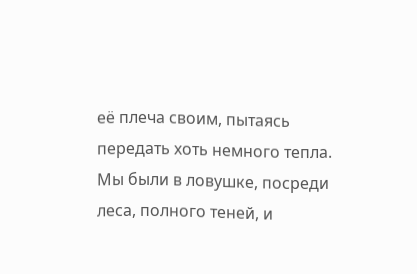её плеча своим, пытаясь передать хоть немного тепла. Мы были в ловушке, посреди леса, полного теней, и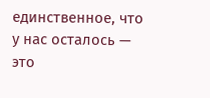единственное, что у нас осталось — это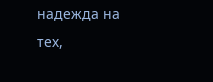надежда на тех,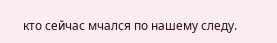кто сейчас мчался по нашему следу.